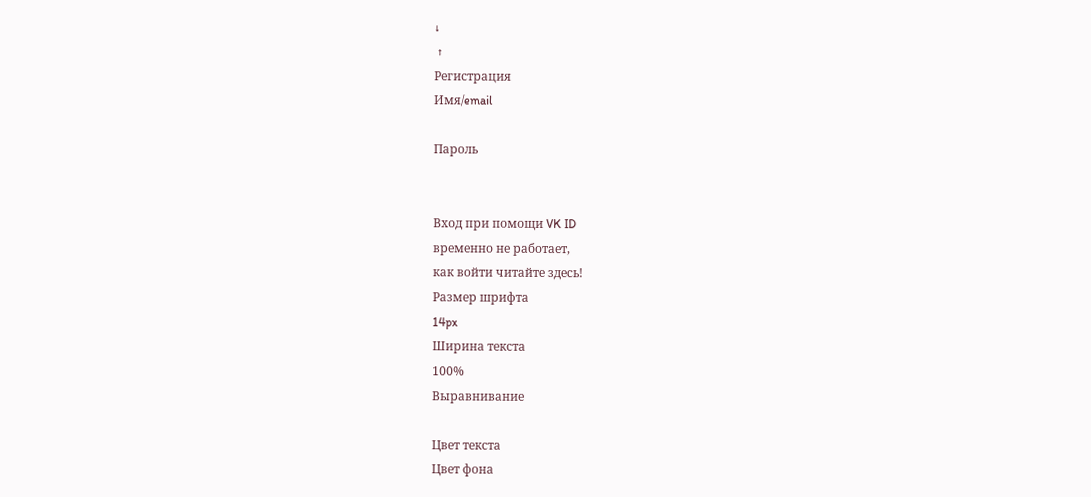↓
 ↑
Регистрация
Имя/email

Пароль


Вход при помощи VK ID
временно не работает,
как войти читайте здесь!
Размер шрифта
14px
Ширина текста
100%
Выравнивание

Цвет текста
Цвет фона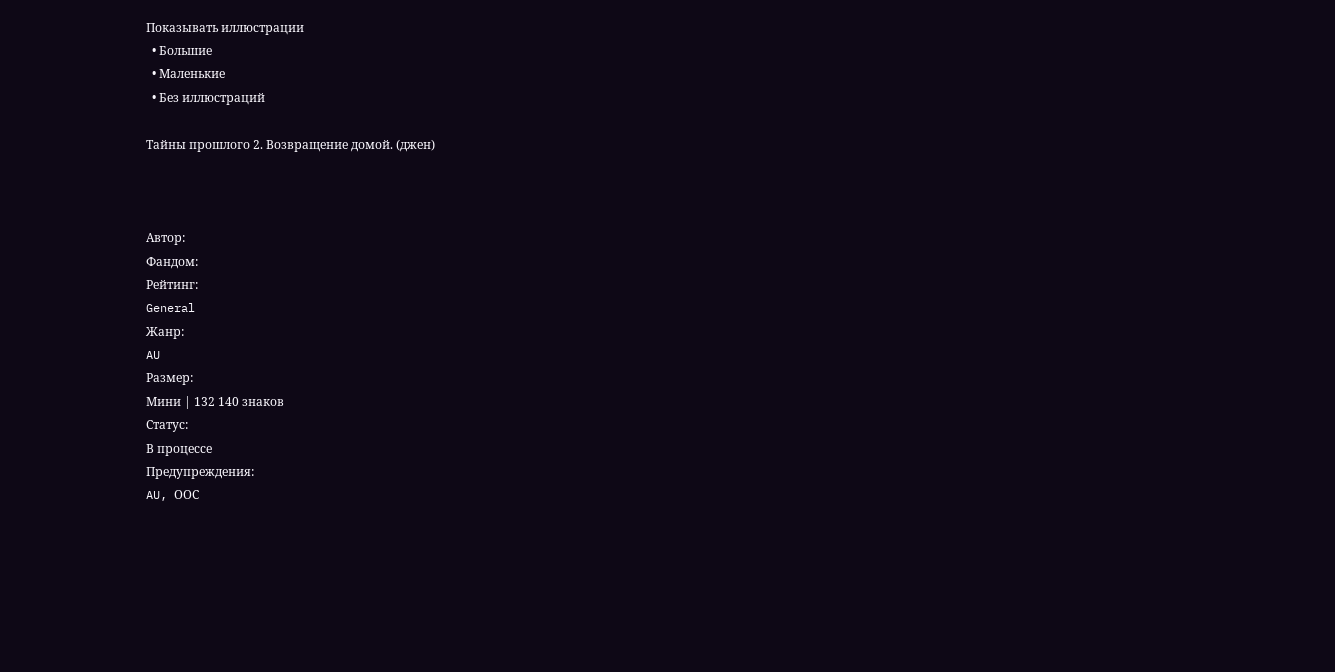Показывать иллюстрации
  • Большие
  • Маленькие
  • Без иллюстраций

Тайны прошлого 2. Возвращение домой. (джен)



Автор:
Фандом:
Рейтинг:
General
Жанр:
AU
Размер:
Мини | 132 140 знаков
Статус:
В процессе
Предупреждения:
AU, ООС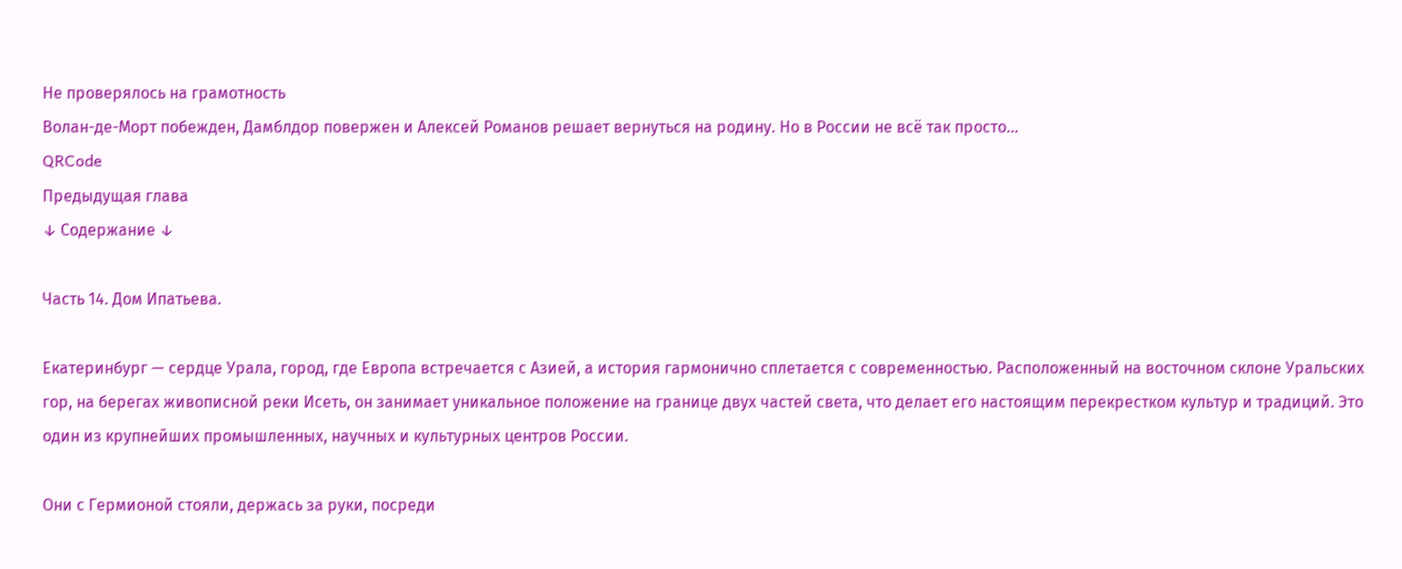Не проверялось на грамотность
Волан-де-Морт побежден, Дамблдор повержен и Алексей Романов решает вернуться на родину. Но в России не всё так просто...
QRCode
Предыдущая глава
↓ Содержание ↓

Часть 14. Дом Ипатьева.

Екатеринбург — сердце Урала, город, где Европа встречается с Азией, а история гармонично сплетается с современностью. Расположенный на восточном склоне Уральских гор, на берегах живописной реки Исеть, он занимает уникальное положение на границе двух частей света, что делает его настоящим перекрестком культур и традиций. Это один из крупнейших промышленных, научных и культурных центров России.

Они с Гермионой стояли, держась за руки, посреди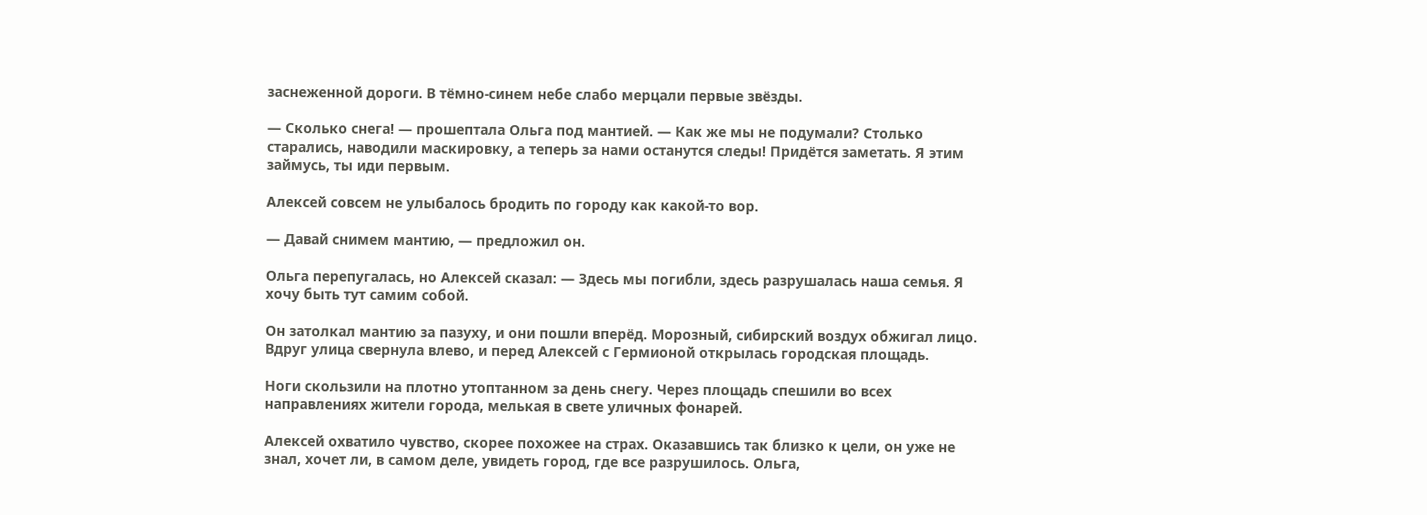заснеженной дороги. В тёмно-синем небе слабо мерцали первые звёзды.

— Сколько снега! — прошептала Ольга под мантией. — Как же мы не подумали? Столько старались, наводили маскировку, а теперь за нами останутся следы! Придётся заметать. Я этим займусь, ты иди первым.

Алексей совсем не улыбалось бродить по городу как какой-то вор.

— Давай снимем мантию, — предложил он.

Ольга перепугалась, но Алексей сказал: — Здесь мы погибли, здесь разрушалась наша семья. Я хочу быть тут самим собой.

Он затолкал мантию за пазуху, и они пошли вперёд. Морозный, сибирский воздух обжигал лицо. Вдруг улица свернула влево, и перед Алексей с Гермионой открылась городская площадь.

Ноги скользили на плотно утоптанном за день снегу. Через площадь спешили во всех направлениях жители города, мелькая в свете уличных фонарей.

Алексей охватило чувство, скорее похожее на страх. Оказавшись так близко к цели, он уже не знал, хочет ли, в самом деле, увидеть город, где все разрушилось. Ольга,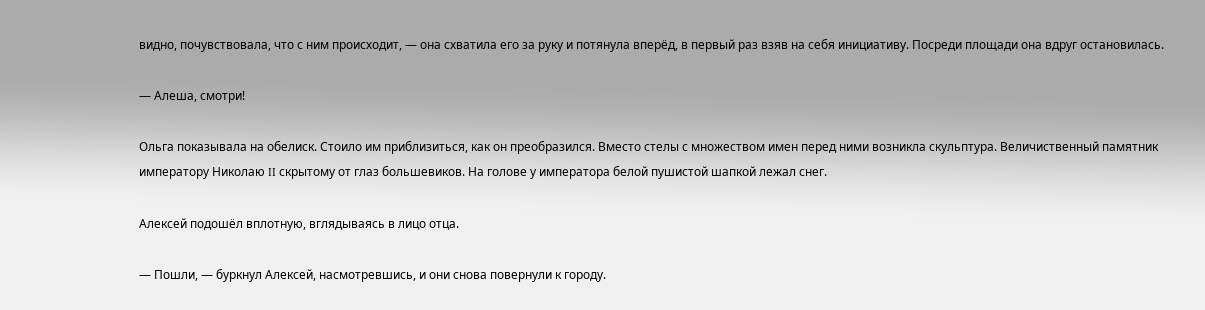видно, почувствовала, что с ним происходит, — она схватила его за руку и потянула вперёд, в первый раз взяв на себя инициативу. Посреди площади она вдруг остановилась.

— Алеша, смотри!

Ольга показывала на обелиск. Стоило им приблизиться, как он преобразился. Вместо стелы с множеством имен перед ними возникла скульптура. Величиственный памятник императору Николаю II скрытому от глаз большевиков. На голове у императора белой пушистой шапкой лежал снег.

Алексей подошёл вплотную, вглядываясь в лицо отца.

— Пошли, — буркнул Алексей, насмотревшись, и они снова повернули к городу.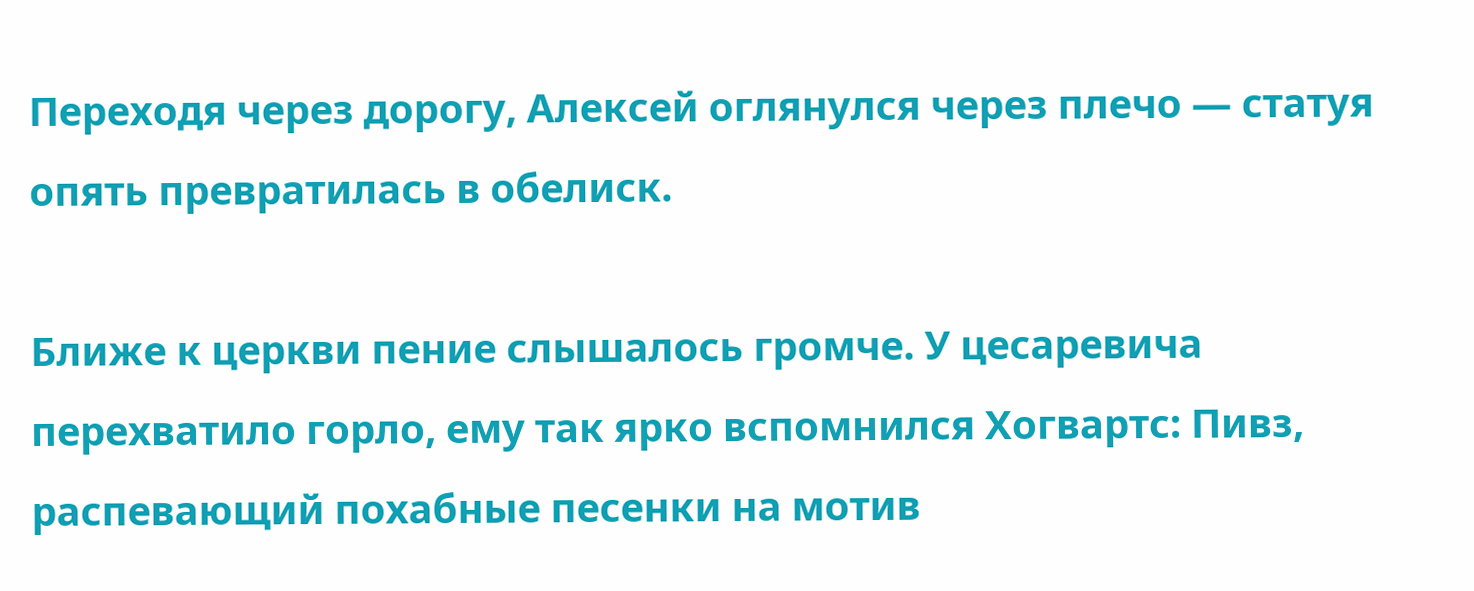Переходя через дорогу, Алексей оглянулся через плечо — статуя опять превратилась в обелиск.

Ближе к церкви пение слышалось громче. У цесаревича перехватило горло, ему так ярко вспомнился Хогвартс: Пивз, распевающий похабные песенки на мотив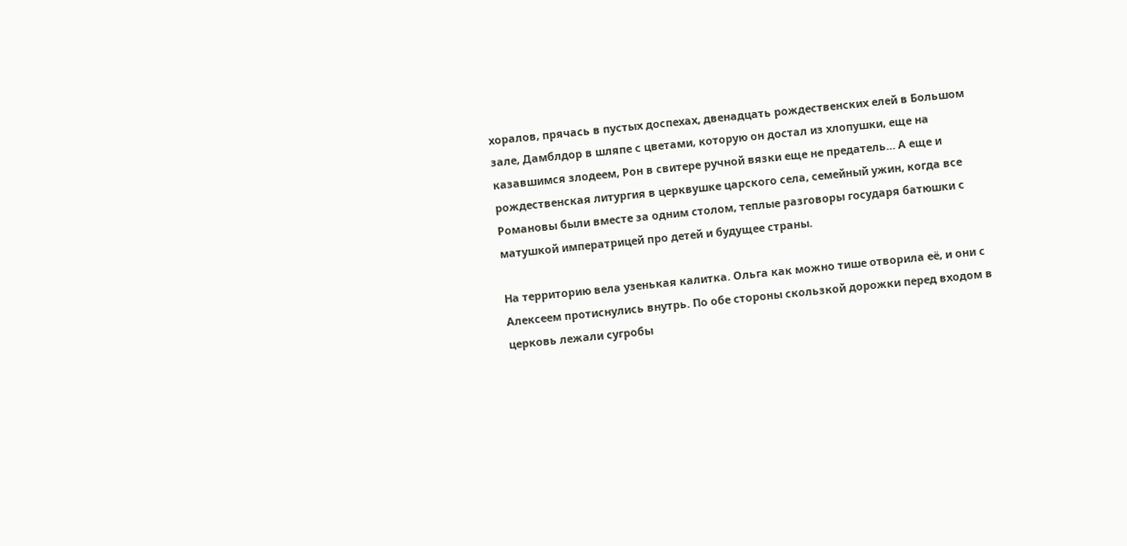хоралов, прячась в пустых доспехах, двенадцать рождественских елей в Большом зале, Дамблдор в шляпе с цветами, которую он достал из хлопушки, еще на казавшимся злодеем, Рон в свитере ручной вязки еще не предатель… А еще и рождественская литургия в церквушке царского села, семейный ужин, когда все Романовы были вместе за одним столом, теплые разговоры государя батюшки с матушкой императрицей про детей и будущее страны.

На территорию вела узенькая калитка. Ольга как можно тише отворила её, и они с Алексеем протиснулись внутрь. По обе стороны скользкой дорожки перед входом в церковь лежали сугробы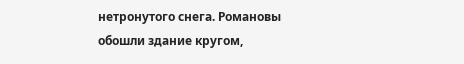нетронутого снега. Романовы обошли здание кругом,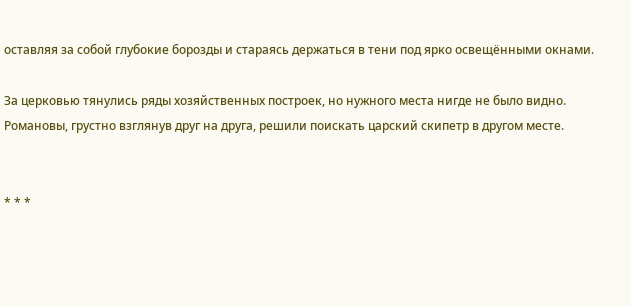оставляя за собой глубокие борозды и стараясь держаться в тени под ярко освещёнными окнами.

За церковью тянулись ряды хозяйственных построек, но нужного места нигде не было видно. Романовы, грустно взглянув друг на друга, решили поискать царский скипетр в другом месте.


* * *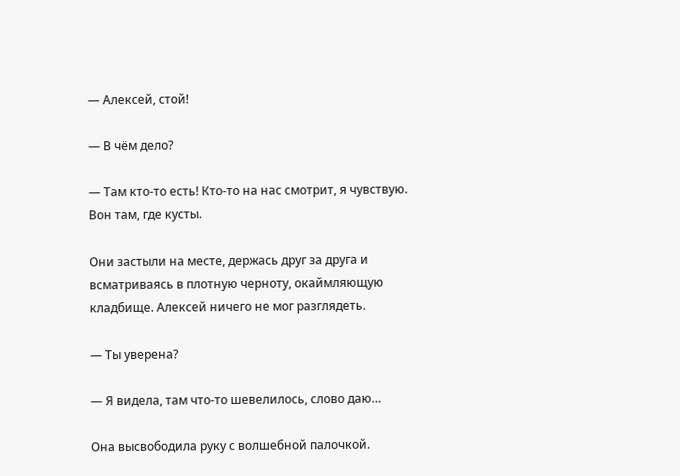— Алексей, стой!

— В чём дело?

— Там кто-то есть! Кто-то на нас смотрит, я чувствую. Вон там, где кусты.

Они застыли на месте, держась друг за друга и всматриваясь в плотную черноту, окаймляющую кладбище. Алексей ничего не мог разглядеть.

— Ты уверена?

— Я видела, там что-то шевелилось, слово даю…

Она высвободила руку с волшебной палочкой.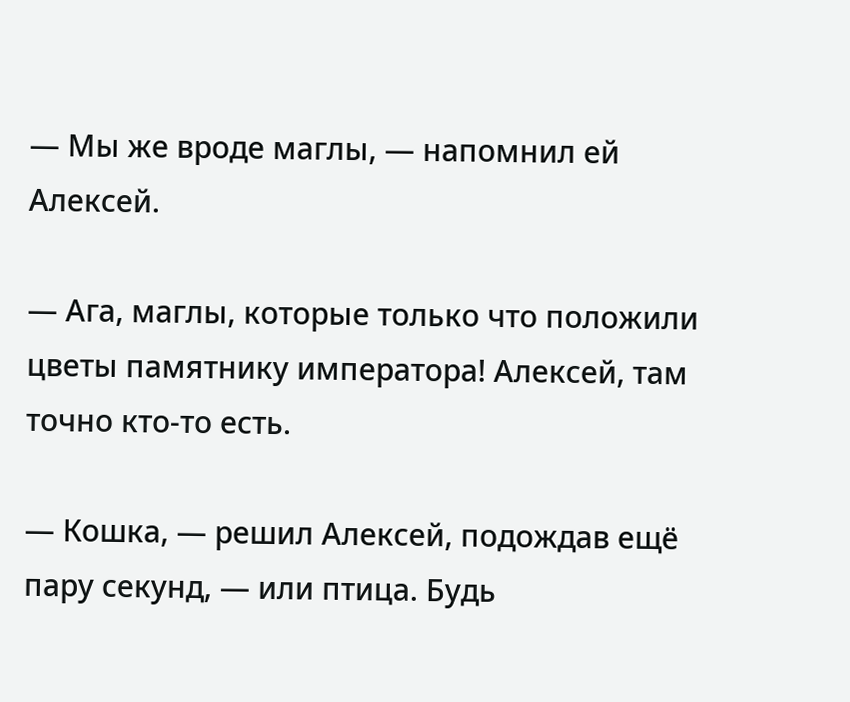— Мы же вроде маглы, — напомнил ей Алексей.

— Ага, маглы, которые только что положили цветы памятнику императора! Алексей, там точно кто-то есть.

— Кошка, — решил Алексей, подождав ещё пару секунд, — или птица. Будь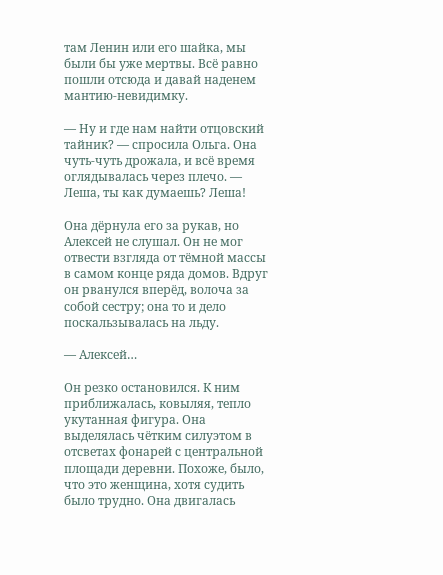там Ленин или его шайка, мы были бы уже мертвы. Всё равно пошли отсюда и давай наденем мантию-невидимку.

— Ну и где нам найти отцовский тайник? — спросила Ольга. Она чуть-чуть дрожала, и всё время оглядывалась через плечо. — Леша, ты как думаешь? Леша!

Она дёрнула его за рукав, но Алексей не слушал. Он не мог отвести взгляда от тёмной массы в самом конце ряда домов. Вдруг он рванулся вперёд, волоча за собой сестру; она то и дело поскальзывалась на льду.

— Алексей…

Он резко остановился. К ним приближалась, ковыляя, тепло укутанная фигура. Она выделялась чётким силуэтом в отсветах фонарей с центральной площади деревни. Похоже, было, что это женщина, хотя судить было трудно. Она двигалась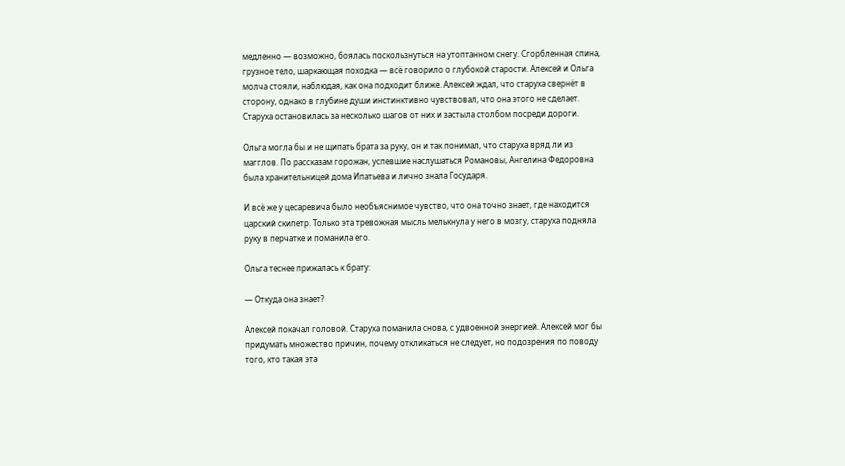медленно — возможно, боялась поскользнуться на утоптанном снегу. Сгорбленная спина, грузное тело, шаркающая походка — всё говорило о глубокой старости. Алексей и Ольга молча стояли, наблюдая, как она подходит ближе. Алексей ждал, что старуха свернёт в сторону, однако в глубине души инстинктивно чувствовал, что она этого не сделает. Старуха остановилась за несколько шагов от них и застыла столбом посреди дороги.

Ольга могла бы и не щипать брата за руку, он и так понимал, что старуха вряд ли из магглов. По рассказам горожан, успевшие наслушаться Романовы, Ангелина Федоровна была хранительницей дома Ипатьева и лично знала Государя.

И всё же у цесаревича было необъяснимое чувство, что она точно знает, где находится царский скипетр. Только эта тревожная мысль мелькнула у него в мозгу, старуха подняла руку в перчатке и поманила его.

Ольга теснее прижалась к брату:

— Откуда она знает?

Алексей покачал головой. Старуха поманила снова, с удвоенной энергией. Алексей мог бы придумать множество причин, почему откликаться не следует, но подозрения по поводу того, кто такая эта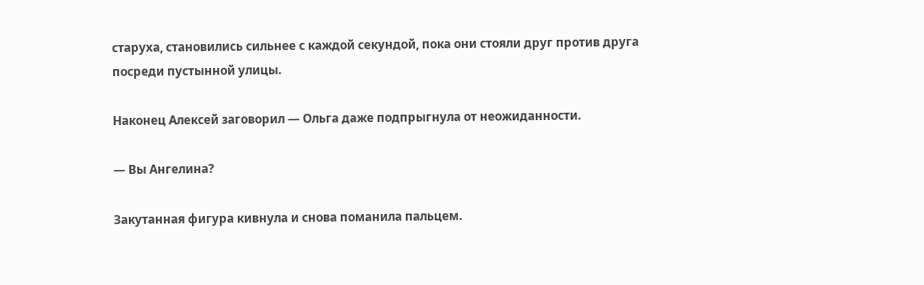старуха, становились сильнее с каждой секундой, пока они стояли друг против друга посреди пустынной улицы.

Наконец Алексей заговорил — Ольга даже подпрыгнула от неожиданности.

— Вы Ангелина?

Закутанная фигура кивнула и снова поманила пальцем.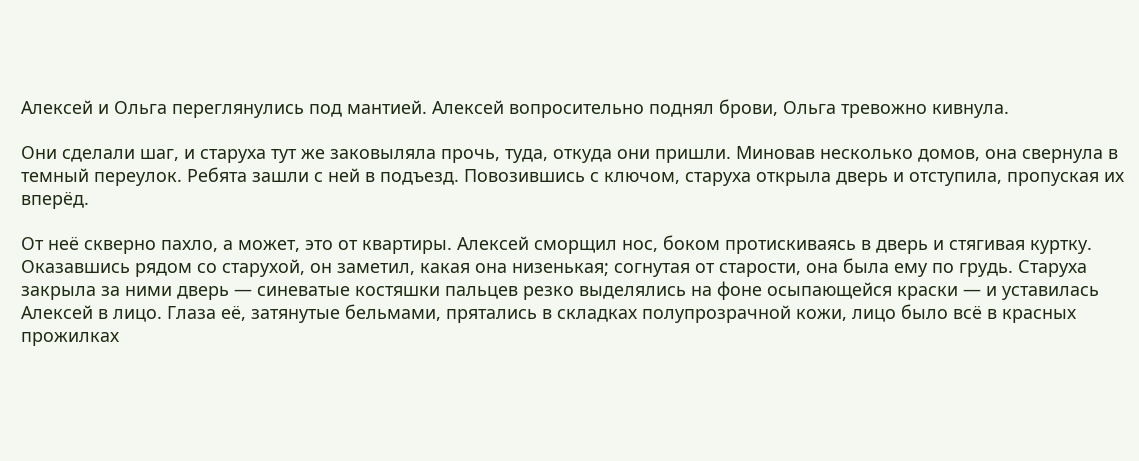Алексей и Ольга переглянулись под мантией. Алексей вопросительно поднял брови, Ольга тревожно кивнула.

Они сделали шаг, и старуха тут же заковыляла прочь, туда, откуда они пришли. Миновав несколько домов, она свернула в темный переулок. Ребята зашли с ней в подъезд. Повозившись с ключом, старуха открыла дверь и отступила, пропуская их вперёд.

От неё скверно пахло, а может, это от квартиры. Алексей сморщил нос, боком протискиваясь в дверь и стягивая куртку. Оказавшись рядом со старухой, он заметил, какая она низенькая; согнутая от старости, она была ему по грудь. Старуха закрыла за ними дверь — синеватые костяшки пальцев резко выделялись на фоне осыпающейся краски — и уставилась Алексей в лицо. Глаза её, затянутые бельмами, прятались в складках полупрозрачной кожи, лицо было всё в красных прожилках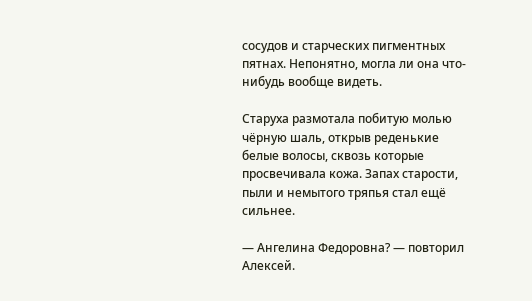сосудов и старческих пигментных пятнах. Непонятно, могла ли она что-нибудь вообще видеть.

Старуха размотала побитую молью чёрную шаль, открыв реденькие белые волосы, сквозь которые просвечивала кожа. Запах старости, пыли и немытого тряпья стал ещё сильнее.

— Ангелина Федоровна? — повторил Алексей.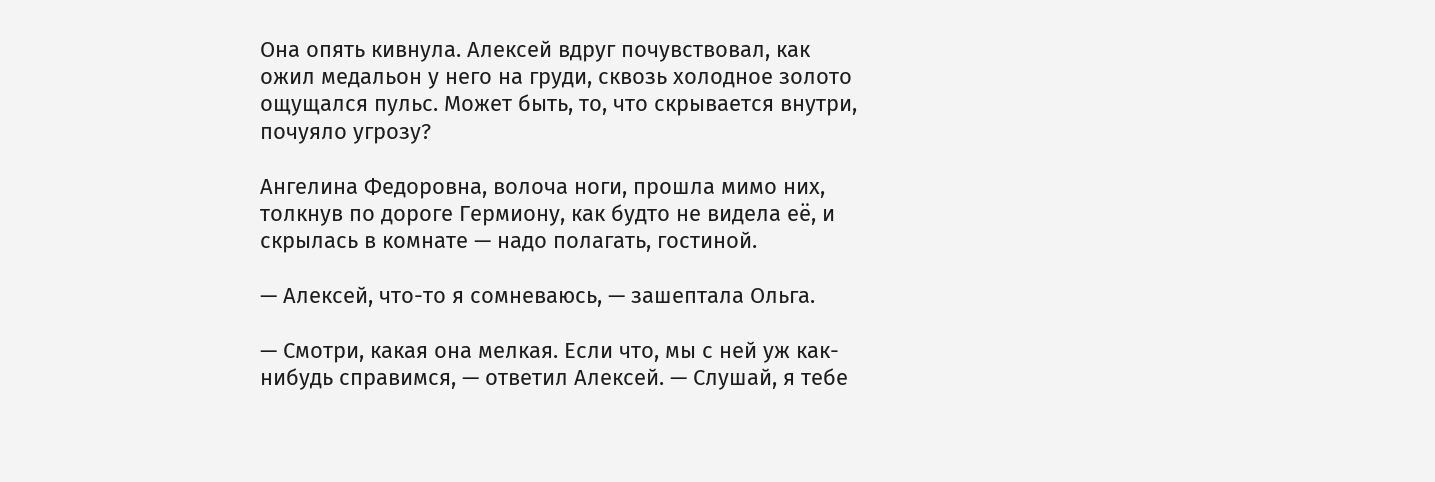Она опять кивнула. Алексей вдруг почувствовал, как ожил медальон у него на груди, сквозь холодное золото ощущался пульс. Может быть, то, что скрывается внутри, почуяло угрозу?

Ангелина Федоровна, волоча ноги, прошла мимо них, толкнув по дороге Гермиону, как будто не видела её, и скрылась в комнате — надо полагать, гостиной.

— Алексей, что-то я сомневаюсь, — зашептала Ольга.

— Смотри, какая она мелкая. Если что, мы с ней уж как-нибудь справимся, — ответил Алексей. — Слушай, я тебе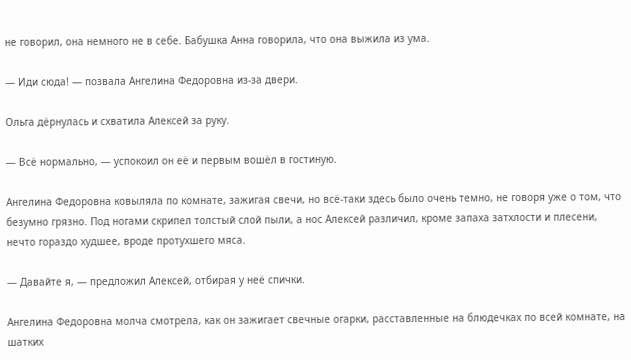не говорил, она немного не в себе. Бабушка Анна говорила, что она выжила из ума.

— Иди сюда! — позвала Ангелина Федоровна из-за двери.

Ольга дёрнулась и схватила Алексей за руку.

— Всё нормально, — успокоил он её и первым вошёл в гостиную.

Ангелина Федоровна ковыляла по комнате, зажигая свечи, но всё-таки здесь было очень темно, не говоря уже о том, что безумно грязно. Под ногами скрипел толстый слой пыли, а нос Алексей различил, кроме запаха затхлости и плесени, нечто гораздо худшее, вроде протухшего мяса.

— Давайте я, — предложил Алексей, отбирая у неё спички.

Ангелина Федоровна молча смотрела, как он зажигает свечные огарки, расставленные на блюдечках по всей комнате, на шатких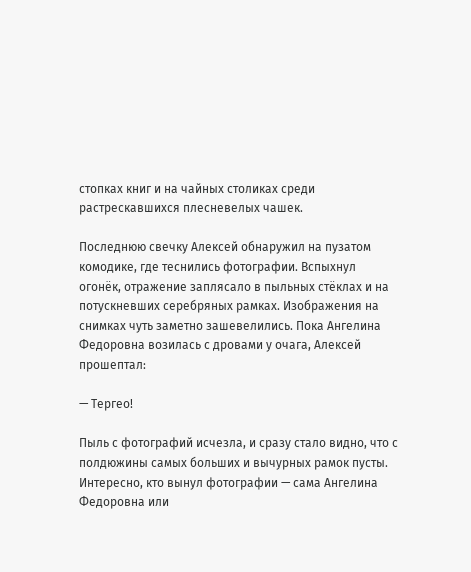стопках книг и на чайных столиках среди растрескавшихся плесневелых чашек.

Последнюю свечку Алексей обнаружил на пузатом комодике, где теснились фотографии. Вспыхнул огонёк, отражение заплясало в пыльных стёклах и на потускневших серебряных рамках. Изображения на снимках чуть заметно зашевелились. Пока Ангелина Федоровна возилась с дровами у очага, Алексей прошептал:

— Тергео!

Пыль с фотографий исчезла, и сразу стало видно, что с полдюжины самых больших и вычурных рамок пусты. Интересно, кто вынул фотографии — сама Ангелина Федоровна или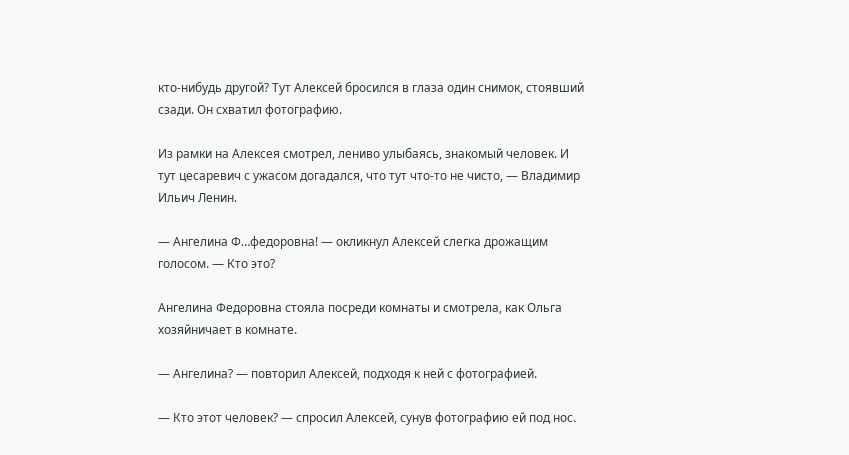кто-нибудь другой? Тут Алексей бросился в глаза один снимок, стоявший сзади. Он схватил фотографию.

Из рамки на Алексея смотрел, лениво улыбаясь, знакомый человек. И тут цесаревич с ужасом догадался, что тут что-то не чисто, — Владимир Ильич Ленин.

— Ангелина Ф…федоровна! — окликнул Алексей слегка дрожащим голосом. — Кто это?

Ангелина Федоровна стояла посреди комнаты и смотрела, как Ольга хозяйничает в комнате.

— Ангелина? — повторил Алексей, подходя к ней с фотографией.

— Кто этот человек? — спросил Алексей, сунув фотографию ей под нос.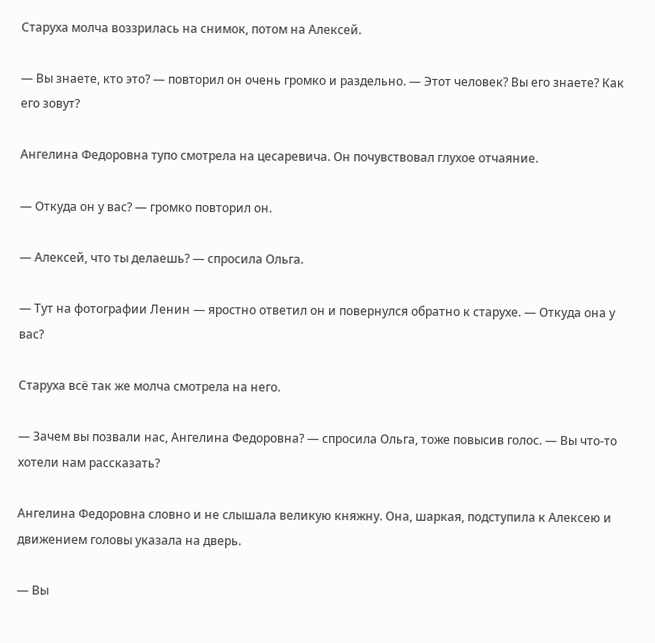Старуха молча воззрилась на снимок, потом на Алексей.

— Вы знаете, кто это? — повторил он очень громко и раздельно. — Этот человек? Вы его знаете? Как его зовут?

Ангелина Федоровна тупо смотрела на цесаревича. Он почувствовал глухое отчаяние.

— Откуда он у вас? — громко повторил он.

— Алексей, что ты делаешь? — спросила Ольга.

— Тут на фотографии Ленин — яростно ответил он и повернулся обратно к старухе. — Откуда она у вас?

Старуха всё так же молча смотрела на него.

— Зачем вы позвали нас, Ангелина Федоровна? — спросила Ольга, тоже повысив голос. — Вы что-то хотели нам рассказать?

Ангелина Федоровна словно и не слышала великую княжну. Она, шаркая, подступила к Алексею и движением головы указала на дверь.

— Вы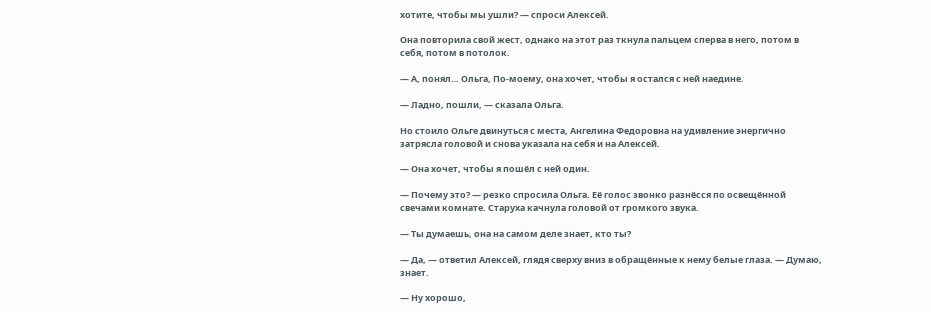хотите, чтобы мы ушли? — спроси Алексей.

Она повторила свой жест, однако на этот раз ткнула пальцем сперва в него, потом в себя, потом в потолок.

— А, понял… Ольга, По-моему, она хочет, чтобы я остался с ней наедине.

— Ладно, пошли, — сказала Ольга.

Но стоило Ольге двинуться с места, Ангелина Федоровна на удивление энергично затрясла головой и снова указала на себя и на Алексей.

— Она хочет, чтобы я пошёл с ней один.

— Почему это? — резко спросила Ольга. Её голос звонко разнёсся по освещённой свечами комнате. Старуха качнула головой от громкого звука.

— Ты думаешь, она на самом деле знает, кто ты?

— Да, — ответил Алексей, глядя сверху вниз в обращённые к нему белые глаза. — Думаю, знает.

— Ну хорошо,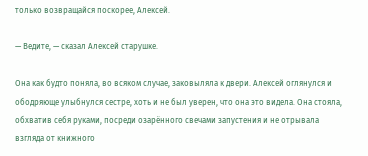только возвращайся поскорее, Алексей.

— Ведите, — сказал Алексей старушке.

Она как будто поняла, во всяком случае, заковыляла к двери. Алексей оглянулся и ободряюще улыбнулся сестре, хоть и не был уверен, что она это видела. Она стояла, обхватив себя руками, посреди озарённого свечами запустения и не отрывала взгляда от книжного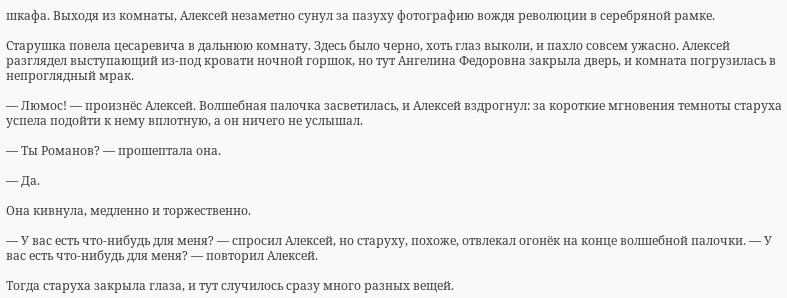шкафа. Выходя из комнаты, Алексей незаметно сунул за пазуху фотографию вождя революции в серебряной рамке.

Старушка повела цесаревича в дальнюю комнату. Здесь было черно, хоть глаз выколи, и пахло совсем ужасно. Алексей разглядел выступающий из-под кровати ночной горшок, но тут Ангелина Федоровна закрыла дверь, и комната погрузилась в непроглядный мрак.

— Люмос! — произнёс Алексей. Волшебная палочка засветилась, и Алексей вздрогнул: за короткие мгновения темноты старуха успела подойти к нему вплотную, а он ничего не услышал.

— Ты Романов? — прошептала она.

— Да.

Она кивнула, медленно и торжественно.

— У вас есть что-нибудь для меня? — спросил Алексей, но старуху, похоже, отвлекал огонёк на конце волшебной палочки. — У вас есть что-нибудь для меня? — повторил Алексей.

Тогда старуха закрыла глаза, и тут случилось сразу много разных вещей.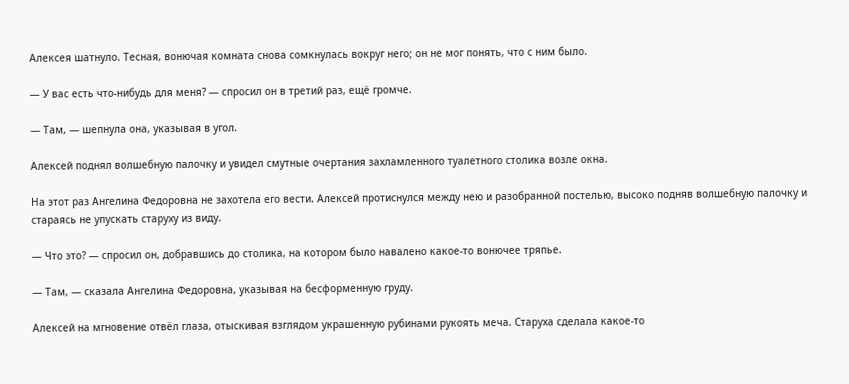Алексея шатнуло. Тесная, вонючая комната снова сомкнулась вокруг него; он не мог понять, что с ним было.

— У вас есть что-нибудь для меня? — спросил он в третий раз, ещё громче.

— Там, — шепнула она, указывая в угол.

Алексей поднял волшебную палочку и увидел смутные очертания захламленного туалетного столика возле окна.

На этот раз Ангелина Федоровна не захотела его вести. Алексей протиснулся между нею и разобранной постелью, высоко подняв волшебную палочку и стараясь не упускать старуху из виду.

— Что это? — спросил он, добравшись до столика, на котором было навалено какое-то вонючее тряпье.

— Там, — сказала Ангелина Федоровна, указывая на бесформенную груду.

Алексей на мгновение отвёл глаза, отыскивая взглядом украшенную рубинами рукоять меча. Старуха сделала какое-то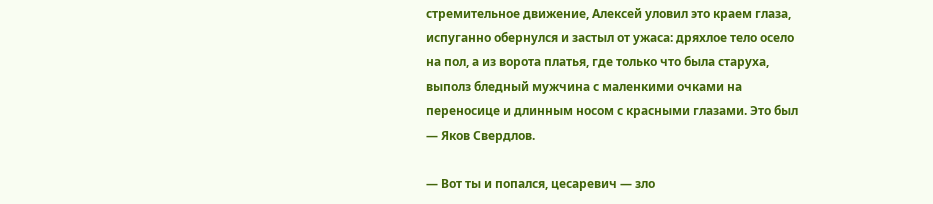стремительное движение, Алексей уловил это краем глаза, испуганно обернулся и застыл от ужаса: дряхлое тело осело на пол, а из ворота платья, где только что была старуха, выполз бледный мужчина с маленкими очками на переносице и длинным носом с красными глазами. Это был — Яков Свердлов.

— Вот ты и попался, цесаревич — зло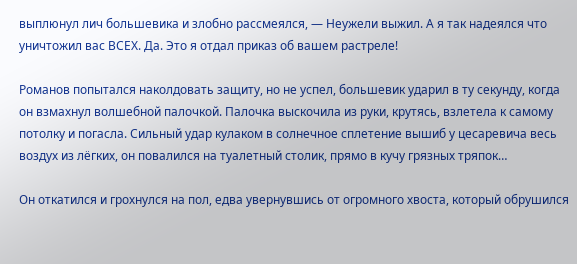выплюнул лич большевика и злобно рассмеялся, — Неужели выжил. А я так надеялся что уничтожил вас ВСЕХ. Да. Это я отдал приказ об вашем растреле!

Романов попытался наколдовать защиту, но не успел, большевик ударил в ту секунду, когда он взмахнул волшебной палочкой. Палочка выскочила из руки, крутясь, взлетела к самому потолку и погасла. Сильный удар кулаком в солнечное сплетение вышиб у цесаревича весь воздух из лёгких, он повалился на туалетный столик, прямо в кучу грязных тряпок…

Он откатился и грохнулся на пол, едва увернувшись от огромного хвоста, который обрушился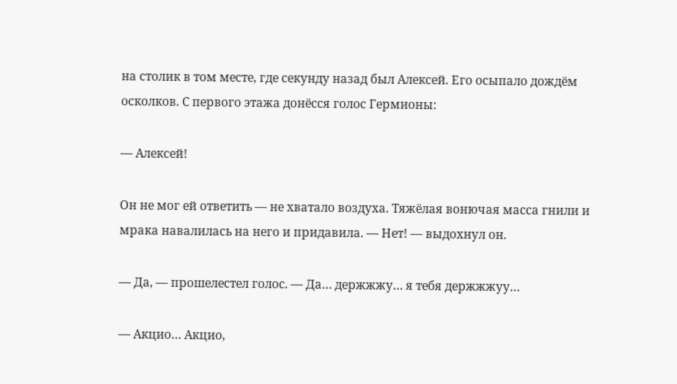на столик в том месте, где секунду назад был Алексей. Его осыпало дождём осколков. С первого этажа донёсся голос Гермионы:

— Алексей!

Он не мог ей ответить — не хватало воздуха. Тяжёлая вонючая масса гнили и мрака навалилась на него и придавила. — Нет! — выдохнул он.

— Да, — прошелестел голос. — Да… держжжу… я тебя держжжуу…

— Акцио… Акцио,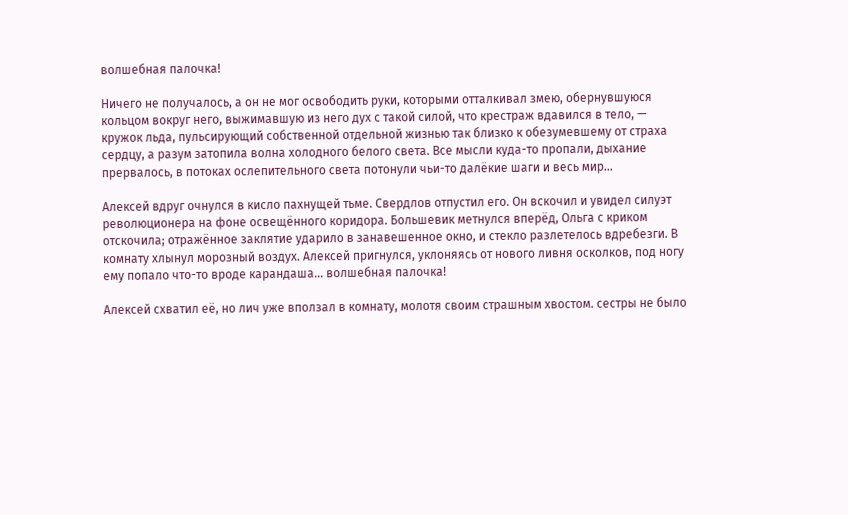волшебная палочка!

Ничего не получалось, а он не мог освободить руки, которыми отталкивал змею, обернувшуюся кольцом вокруг него, выжимавшую из него дух с такой силой, что крестраж вдавился в тело, — кружок льда, пульсирующий собственной отдельной жизнью так близко к обезумевшему от страха сердцу, а разум затопила волна холодного белого света. Все мысли куда-то пропали, дыхание прервалось, в потоках ослепительного света потонули чьи-то далёкие шаги и весь мир…

Алексей вдруг очнулся в кисло пахнущей тьме. Свердлов отпустил его. Он вскочил и увидел силуэт революционера на фоне освещённого коридора. Большевик метнулся вперёд, Ольга с криком отскочила; отражённое заклятие ударило в занавешенное окно, и стекло разлетелось вдребезги. В комнату хлынул морозный воздух. Алексей пригнулся, уклоняясь от нового ливня осколков, под ногу ему попало что-то вроде карандаша… волшебная палочка!

Алексей схватил её, но лич уже вползал в комнату, молотя своим страшным хвостом. сестры не было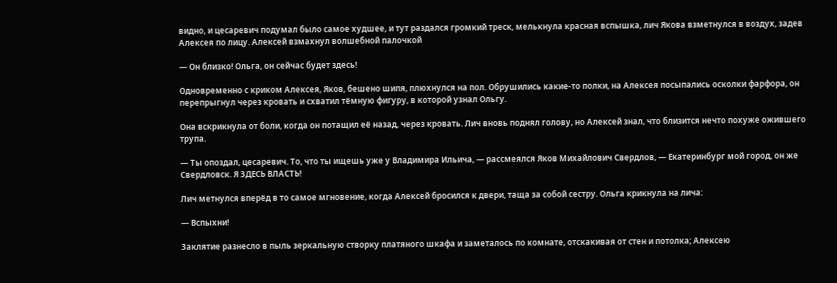видно, и цесаревич подумал было самое худшее, и тут раздался громкий треск, мелькнула красная вспышка, лич Якова взметнулся в воздух, задев Алексея по лицу. Алексей взмахнул волшебной палочкой

— Он близко! Ольга, он сейчас будет здесь!

Одновременно с криком Алексея, Яков, бешено шипя, плюхнулся на пол. Обрушились какие-то полки, на Алексея посыпались осколки фарфора, он перепрыгнул через кровать и схватил тёмную фигуру, в которой узнал Ольгу.

Она вскрикнула от боли, когда он потащил её назад, через кровать. Лич вновь поднял голову, но Алексей знал, что близится нечто похуже ожившего трупа.

— Ты опоздал, цесаревич. То, что ты ищешь уже у Владимира Ильича, — рассмеялся Яков Михайлович Свердлов, — Екатеринбург мой город, он же Свердловск. Я ЗДЕСЬ ВЛАСТЬ!

Лич метнулся вперёд в то самое мгновение, когда Алексей бросился к двери, таща за собой сестру. Ольга крикнула на лича:

— Вспыхни!

Заклятие разнесло в пыль зеркальную створку платяного шкафа и заметалось по комнате, отскакивая от стен и потолка; Алексею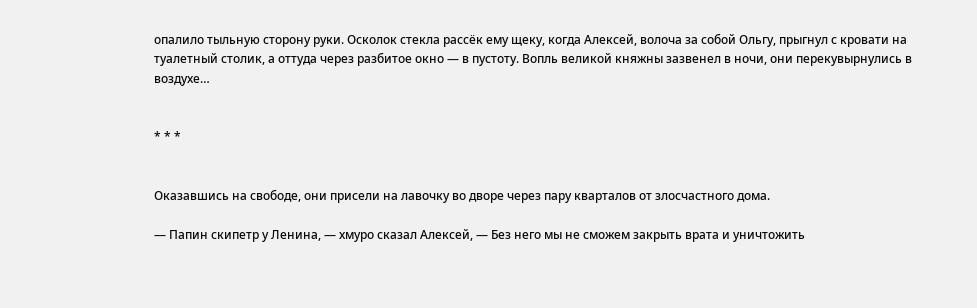опалило тыльную сторону руки. Осколок стекла рассёк ему щеку, когда Алексей, волоча за собой Ольгу, прыгнул с кровати на туалетный столик, а оттуда через разбитое окно — в пустоту. Вопль великой княжны зазвенел в ночи, они перекувырнулись в воздухе…


* * *


Оказавшись на свободе, они присели на лавочку во дворе через пару кварталов от злосчастного дома.

— Папин скипетр у Ленина, — хмуро сказал Алексей, — Без него мы не сможем закрыть врата и уничтожить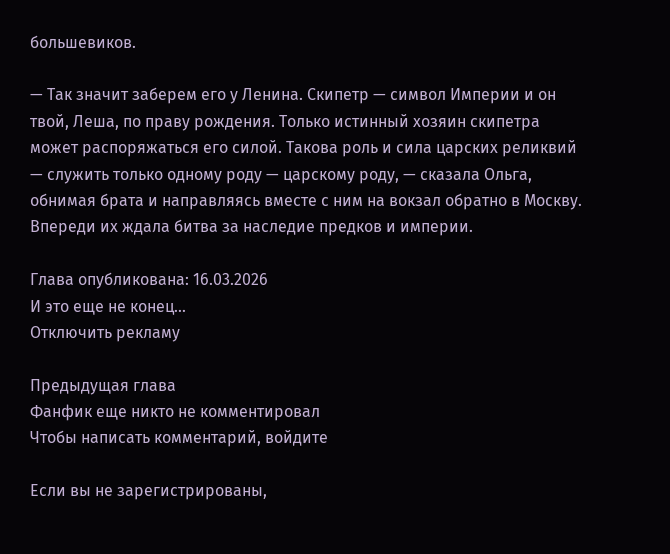большевиков.

— Так значит заберем его у Ленина. Скипетр — символ Империи и он твой, Леша, по праву рождения. Только истинный хозяин скипетра может распоряжаться его силой. Такова роль и сила царских реликвий — служить только одному роду — царскому роду, — сказала Ольга, обнимая брата и направляясь вместе с ним на вокзал обратно в Москву. Впереди их ждала битва за наследие предков и империи.

Глава опубликована: 16.03.2026
И это еще не конец...
Отключить рекламу

Предыдущая глава
Фанфик еще никто не комментировал
Чтобы написать комментарий, войдите

Если вы не зарегистрированы,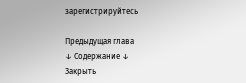зарегистрируйтесь

Предыдущая глава
↓ Содержание ↓
Закрыть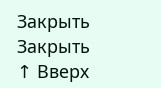Закрыть
Закрыть
↑ Вверх